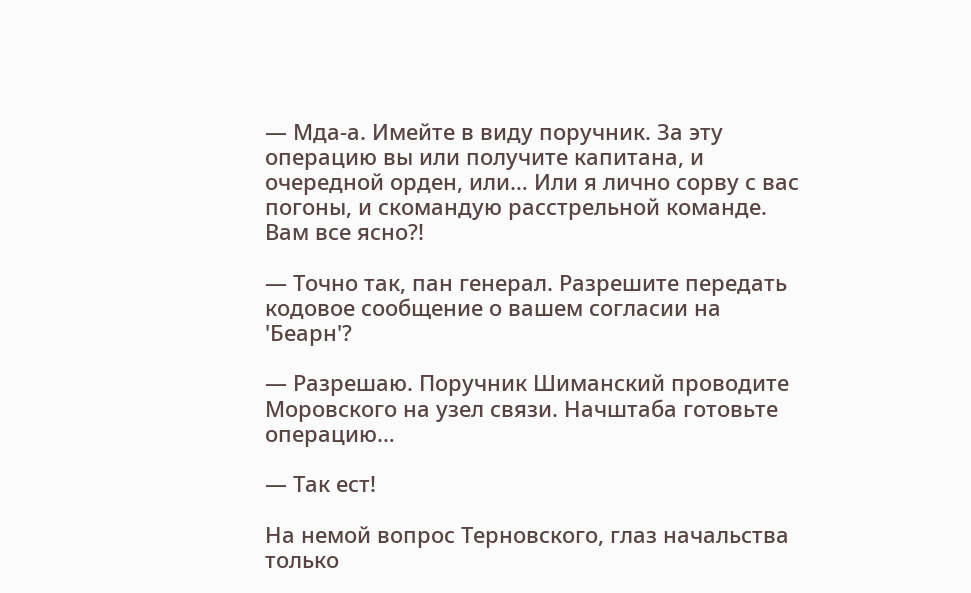— Мда-а. Имейте в виду поручник. За эту операцию вы или получите капитана, и очередной орден, или… Или я лично сорву с вас погоны, и скомандую расстрельной команде. Вам все ясно?!

— Точно так, пан генерал. Разрешите передать кодовое сообщение о вашем согласии на 'Беарн'?

— Разрешаю. Поручник Шиманский проводите Моровского на узел связи. Начштаба готовьте операцию…

— Так ест!

На немой вопрос Терновского, глаз начальства только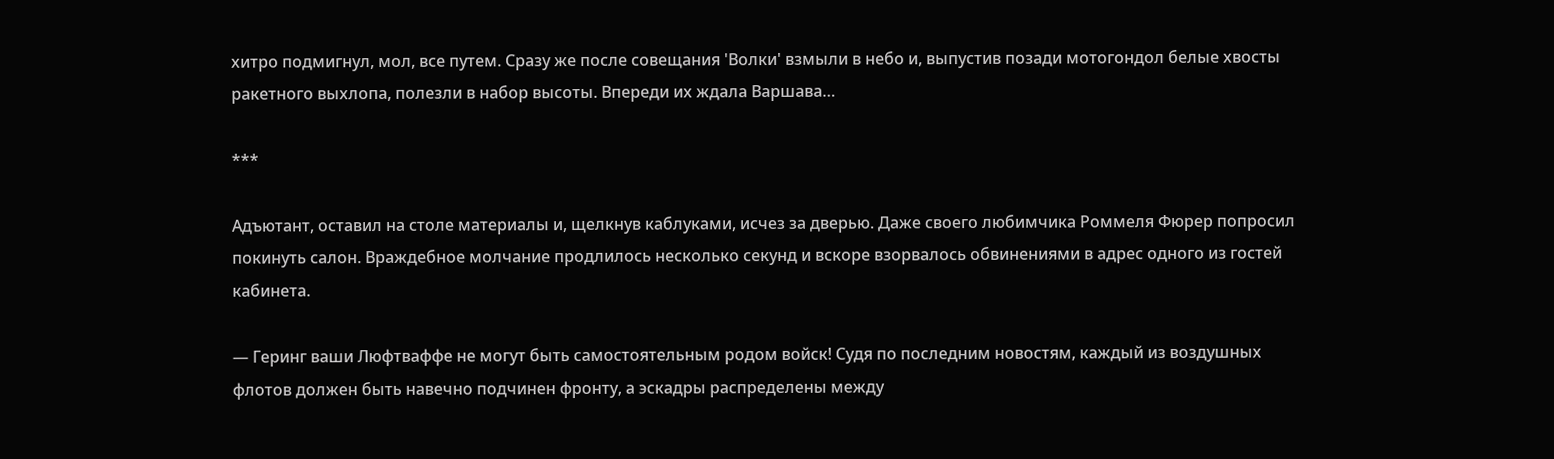хитро подмигнул, мол, все путем. Сразу же после совещания 'Волки' взмыли в небо и, выпустив позади мотогондол белые хвосты ракетного выхлопа, полезли в набор высоты. Впереди их ждала Варшава…

***

Адъютант, оставил на столе материалы и, щелкнув каблуками, исчез за дверью. Даже своего любимчика Роммеля Фюрер попросил покинуть салон. Враждебное молчание продлилось несколько секунд и вскоре взорвалось обвинениями в адрес одного из гостей кабинета.

— Геринг ваши Люфтваффе не могут быть самостоятельным родом войск! Судя по последним новостям, каждый из воздушных флотов должен быть навечно подчинен фронту, а эскадры распределены между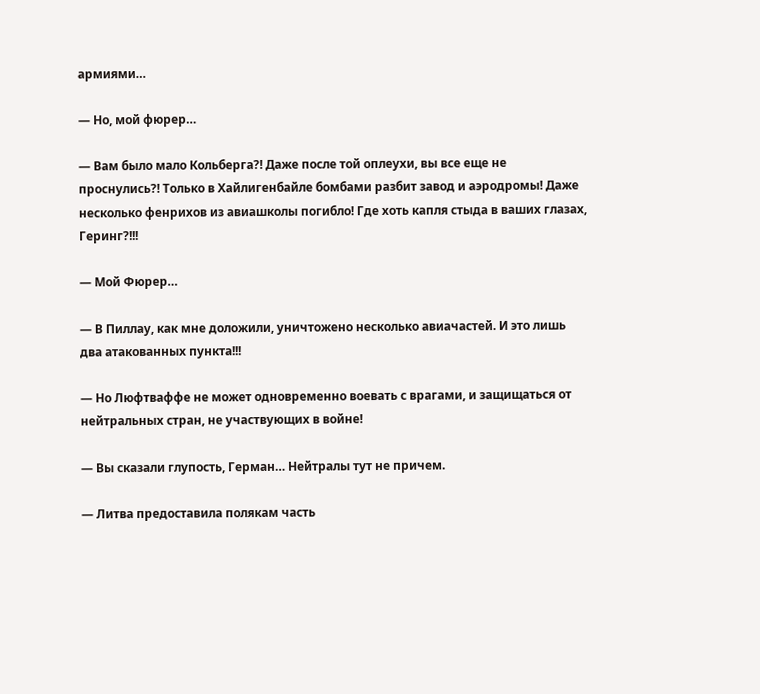армиями…

— Но, мой фюрер…

— Вам было мало Кольберга?! Даже после той оплеухи, вы все еще не проснулись?! Только в Хайлигенбайле бомбами разбит завод и аэродромы! Даже несколько фенрихов из авиашколы погибло! Где хоть капля стыда в ваших глазах, Геринг?!!!

— Мой Фюрер…

— В Пиллау, как мне доложили, уничтожено несколько авиачастей. И это лишь два атакованных пункта!!!

— Но Люфтваффе не может одновременно воевать с врагами, и защищаться от нейтральных стран, не участвующих в войне!

— Вы сказали глупость, Герман… Нейтралы тут не причем.

— Литва предоставила полякам часть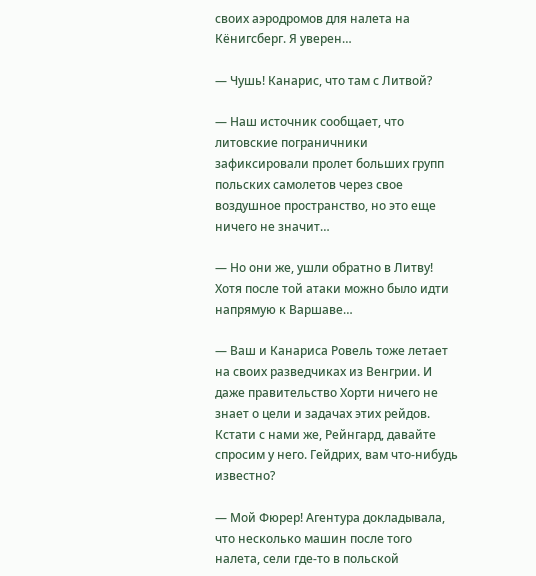своих аэродромов для налета на Кёнигсберг. Я уверен…

— Чушь! Канарис, что там с Литвой?

— Наш источник сообщает, что литовские пограничники зафиксировали пролет больших групп польских самолетов через свое воздушное пространство, но это еще ничего не значит…

— Но они же, ушли обратно в Литву! Хотя после той атаки можно было идти напрямую к Варшаве…

— Ваш и Канариса Ровель тоже летает на своих разведчиках из Венгрии. И даже правительство Хорти ничего не знает о цели и задачах этих рейдов. Кстати с нами же, Рейнгард, давайте спросим у него. Гейдрих, вам что-нибудь известно?

— Мой Фюрер! Агентура докладывала, что несколько машин после того налета, сели где-то в польской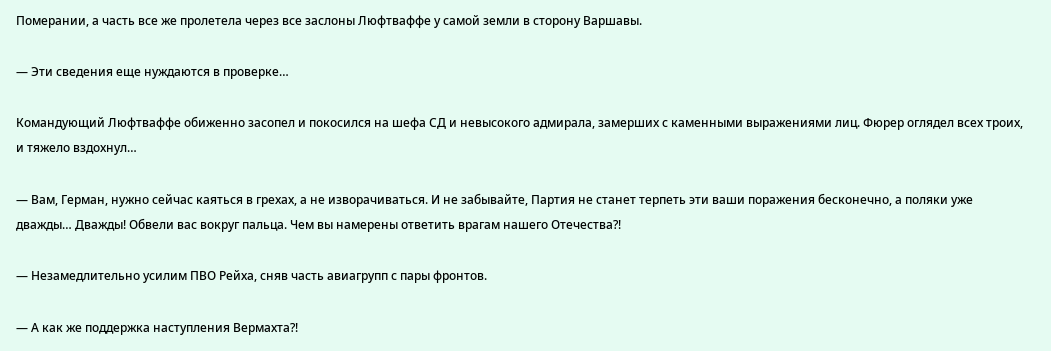Померании, а часть все же пролетела через все заслоны Люфтваффе у самой земли в сторону Варшавы.

— Эти сведения еще нуждаются в проверке…

Командующий Люфтваффе обиженно засопел и покосился на шефа СД и невысокого адмирала, замерших с каменными выражениями лиц. Фюрер оглядел всех троих, и тяжело вздохнул…

— Вам, Герман, нужно сейчас каяться в грехах, а не изворачиваться. И не забывайте, Партия не станет терпеть эти ваши поражения бесконечно, а поляки уже дважды… Дважды! Обвели вас вокруг пальца. Чем вы намерены ответить врагам нашего Отечества?!

— Незамедлительно усилим ПВО Рейха, сняв часть авиагрупп с пары фронтов.

— А как же поддержка наступления Вермахта?!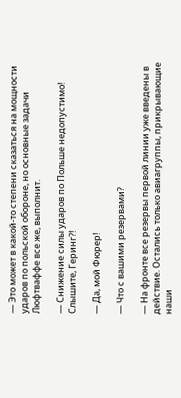— Это может в какой-то степени сказаться на мощности ударов по польской обороне, но основные задачи Люфтваффе все же, выполнит.

— Снижение силы ударов по Польше недопустимо! Слышите, Геринг?!

— Да, мой Фюрер!

— Что с вашими резервами?

— На фронте все резервы первой линии уже введены в действие. Остались только авиагруппы, прикрывающие наши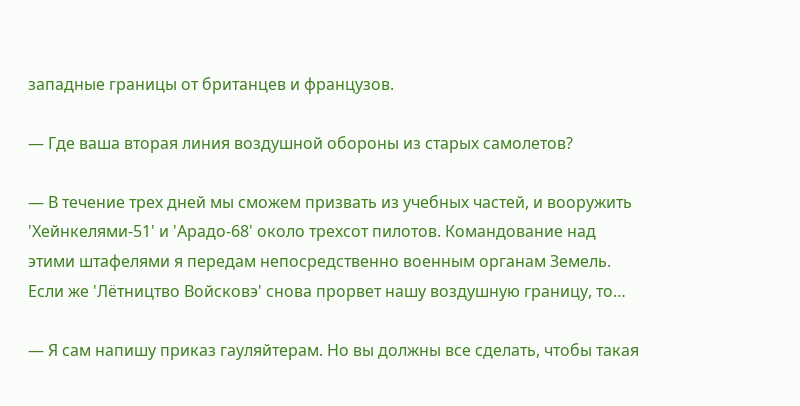западные границы от британцев и французов.

— Где ваша вторая линия воздушной обороны из старых самолетов?

— В течение трех дней мы сможем призвать из учебных частей, и вооружить 'Хейнкелями-51' и 'Арадо-68' около трехсот пилотов. Командование над этими штафелями я передам непосредственно военным органам Земель. Если же 'Лётництво Войсковэ' снова прорвет нашу воздушную границу, то…

— Я сам напишу приказ гауляйтерам. Но вы должны все сделать, чтобы такая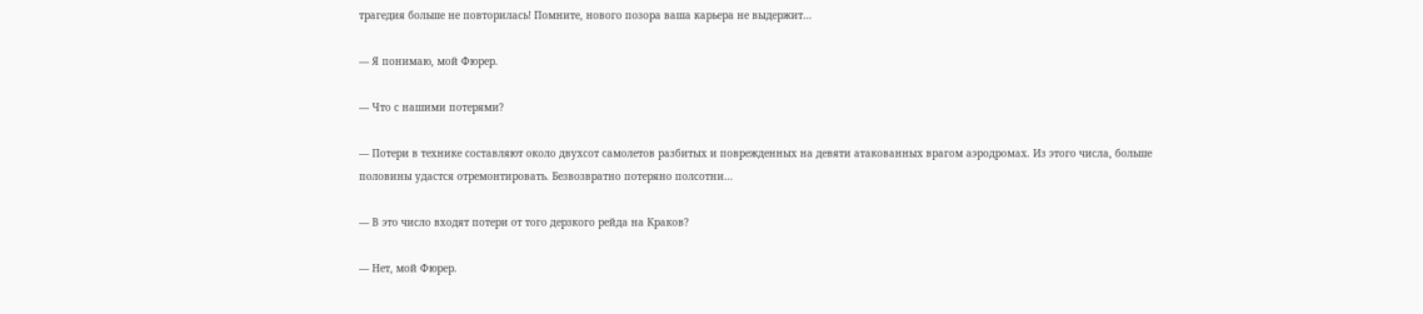трагедия больше не повторилась! Помните, нового позора ваша карьера не выдержит…

— Я понимаю, мой Фюрер.

— Что с нашими потерями?

— Потери в технике составляют около двухсот самолетов разбитых и поврежденных на девяти атакованных врагом аэродромах. Из этого числа, больше половины удастся отремонтировать. Безвозвратно потеряно полсотни…

— В это число входят потери от того дерзкого рейда на Краков?

— Нет, мой Фюрер.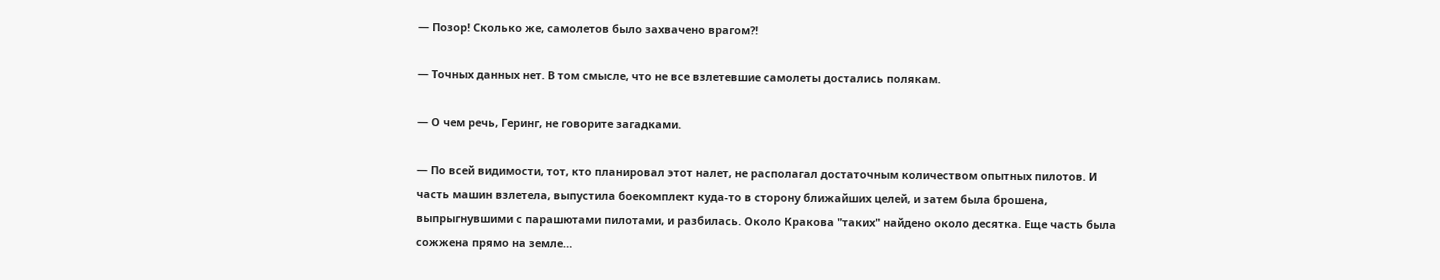— Позор! Сколько же, самолетов было захвачено врагом?!

— Точных данных нет. В том смысле, что не все взлетевшие самолеты достались полякам.

— О чем речь, Геринг, не говорите загадками.

— По всей видимости, тот, кто планировал этот налет, не располагал достаточным количеством опытных пилотов. И часть машин взлетела, выпустила боекомплект куда-то в сторону ближайших целей, и затем была брошена, выпрыгнувшими с парашютами пилотами, и разбилась. Около Кракова "таких" найдено около десятка. Еще часть была сожжена прямо на земле…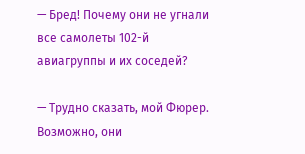— Бред! Почему они не угнали все самолеты 102-й авиагруппы и их соседей?

— Трудно сказать, мой Фюрер. Возможно, они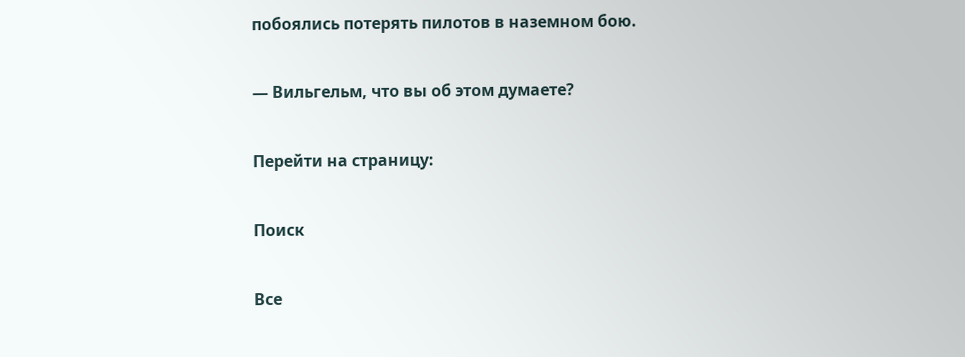побоялись потерять пилотов в наземном бою.

— Вильгельм, что вы об этом думаете?

Перейти на страницу:

Поиск

Все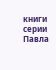книги серии Павла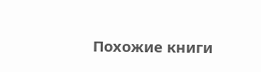Похожие книги